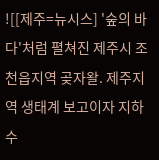![[제주=뉴시스] '숲의 바다'처럼 펼쳐진 제주시 조천읍지역 곶자왈. 제주지역 생태계 보고이자 지하수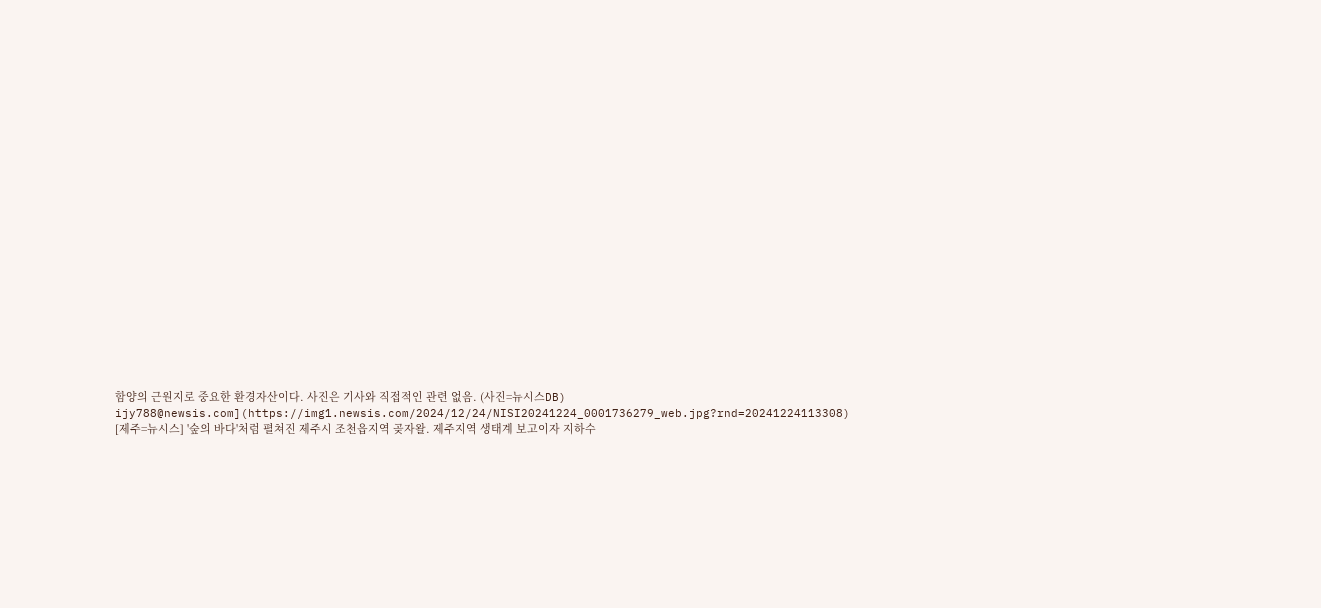함양의 근원지로 중요한 환경자산이다. 사진은 기사와 직접적인 관련 없음. (사진=뉴시스DB) ijy788@newsis.com](https://img1.newsis.com/2024/12/24/NISI20241224_0001736279_web.jpg?rnd=20241224113308)
[제주=뉴시스] '숲의 바다'처럼 펼쳐진 제주시 조천읍지역 곶자왈. 제주지역 생태계 보고이자 지하수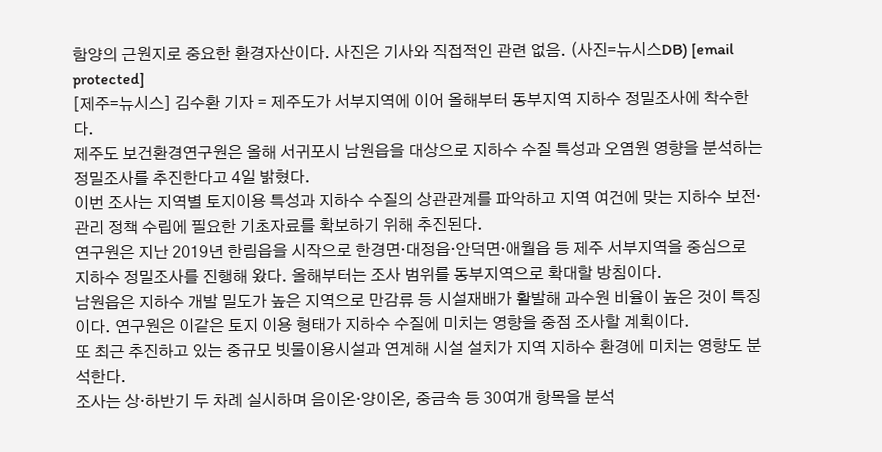함양의 근원지로 중요한 환경자산이다. 사진은 기사와 직접적인 관련 없음. (사진=뉴시스DB) [email protected]
[제주=뉴시스] 김수환 기자 = 제주도가 서부지역에 이어 올해부터 동부지역 지하수 정밀조사에 착수한다.
제주도 보건환경연구원은 올해 서귀포시 남원읍을 대상으로 지하수 수질 특성과 오염원 영향을 분석하는 정밀조사를 추진한다고 4일 밝혔다.
이번 조사는 지역별 토지이용 특성과 지하수 수질의 상관관계를 파악하고 지역 여건에 맞는 지하수 보전·관리 정책 수립에 필요한 기초자료를 확보하기 위해 추진된다.
연구원은 지난 2019년 한림읍을 시작으로 한경면·대정읍·안덕면·애월읍 등 제주 서부지역을 중심으로 지하수 정밀조사를 진행해 왔다. 올해부터는 조사 범위를 동부지역으로 확대할 방침이다.
남원읍은 지하수 개발 밀도가 높은 지역으로 만감류 등 시설재배가 활발해 과수원 비율이 높은 것이 특징이다. 연구원은 이같은 토지 이용 형태가 지하수 수질에 미치는 영향을 중점 조사할 계획이다.
또 최근 추진하고 있는 중규모 빗물이용시설과 연계해 시설 설치가 지역 지하수 환경에 미치는 영향도 분석한다.
조사는 상·하반기 두 차례 실시하며 음이온·양이온, 중금속 등 30여개 항목을 분석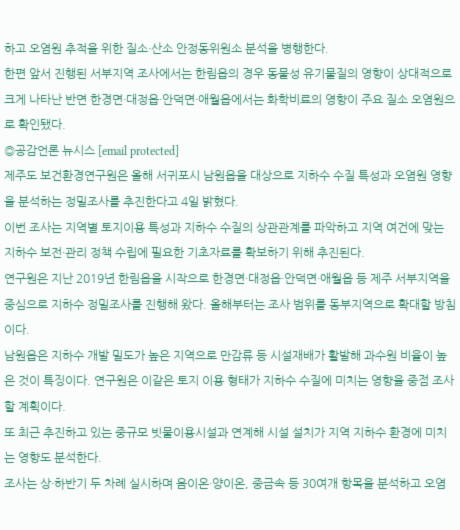하고 오염원 추적을 위한 질소·산소 안정동위원소 분석을 병행한다.
한편 앞서 진행된 서부지역 조사에서는 한림읍의 경우 동물성 유기물질의 영향이 상대적으로 크게 나타난 반면 한경면·대정읍·안덕면·애월읍에서는 화학비료의 영향이 주요 질소 오염원으로 확인됐다.
◎공감언론 뉴시스 [email protected]
제주도 보건환경연구원은 올해 서귀포시 남원읍을 대상으로 지하수 수질 특성과 오염원 영향을 분석하는 정밀조사를 추진한다고 4일 밝혔다.
이번 조사는 지역별 토지이용 특성과 지하수 수질의 상관관계를 파악하고 지역 여건에 맞는 지하수 보전·관리 정책 수립에 필요한 기초자료를 확보하기 위해 추진된다.
연구원은 지난 2019년 한림읍을 시작으로 한경면·대정읍·안덕면·애월읍 등 제주 서부지역을 중심으로 지하수 정밀조사를 진행해 왔다. 올해부터는 조사 범위를 동부지역으로 확대할 방침이다.
남원읍은 지하수 개발 밀도가 높은 지역으로 만감류 등 시설재배가 활발해 과수원 비율이 높은 것이 특징이다. 연구원은 이같은 토지 이용 형태가 지하수 수질에 미치는 영향을 중점 조사할 계획이다.
또 최근 추진하고 있는 중규모 빗물이용시설과 연계해 시설 설치가 지역 지하수 환경에 미치는 영향도 분석한다.
조사는 상·하반기 두 차례 실시하며 음이온·양이온, 중금속 등 30여개 항목을 분석하고 오염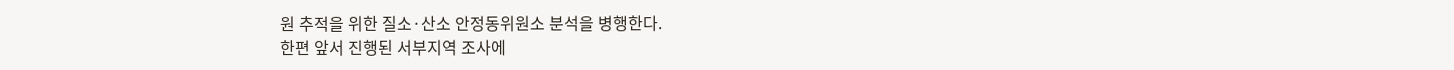원 추적을 위한 질소·산소 안정동위원소 분석을 병행한다.
한편 앞서 진행된 서부지역 조사에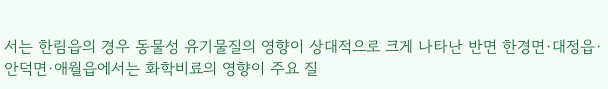서는 한림읍의 경우 동물성 유기물질의 영향이 상대적으로 크게 나타난 반면 한경면·대정읍·안덕면·애월읍에서는 화학비료의 영향이 주요 질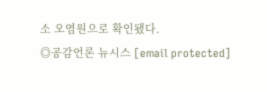소 오염원으로 확인됐다.
◎공감언론 뉴시스 [email protected]